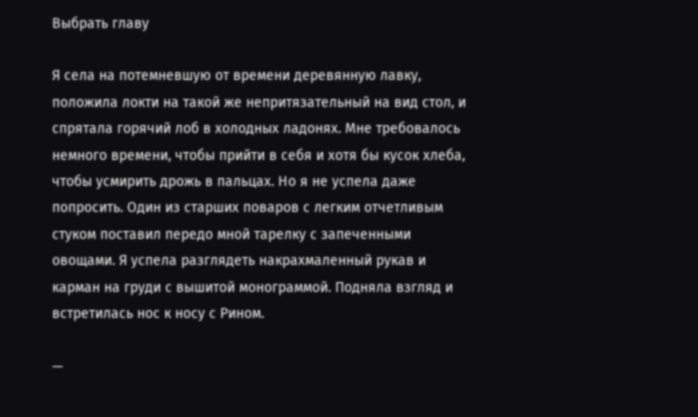Выбрать главу

Я села на потемневшую от времени деревянную лавку, положила локти на такой же непритязательный на вид стол, и спрятала горячий лоб в холодных ладонях. Мне требовалось немного времени, чтобы прийти в себя и хотя бы кусок хлеба, чтобы усмирить дрожь в пальцах. Но я не успела даже попросить. Один из старших поваров с легким отчетливым стуком поставил передо мной тарелку с запеченными овощами. Я успела разглядеть накрахмаленный рукав и карман на груди с вышитой монограммой. Подняла взгляд и встретилась нос к носу с Рином.

—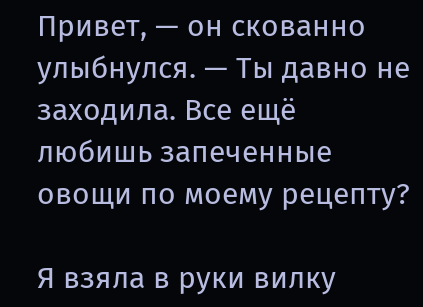Привет, — он скованно улыбнулся. — Ты давно не заходила. Все ещё любишь запеченные овощи по моему рецепту?

Я взяла в руки вилку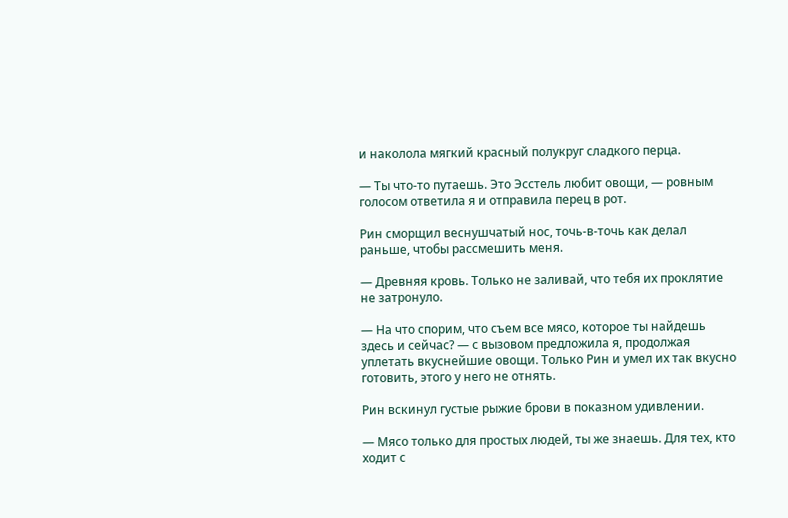и наколола мягкий красный полукруг сладкого перца.

— Ты что-то путаешь. Это Эсстель любит овощи, — ровным голосом ответила я и отправила перец в рот.

Рин сморщил веснушчатый нос, точь-в-точь как делал раньше, чтобы рассмешить меня.

— Древняя кровь. Только не заливай, что тебя их проклятие не затронуло.

— На что спорим, что съем все мясо, которое ты найдешь здесь и сейчас? — с вызовом предложила я, продолжая уплетать вкуснейшие овощи. Только Рин и умел их так вкусно готовить, этого у него не отнять.

Рин вскинул густые рыжие брови в показном удивлении.

— Мясо только для простых людей, ты же знаешь. Для тех, кто ходит с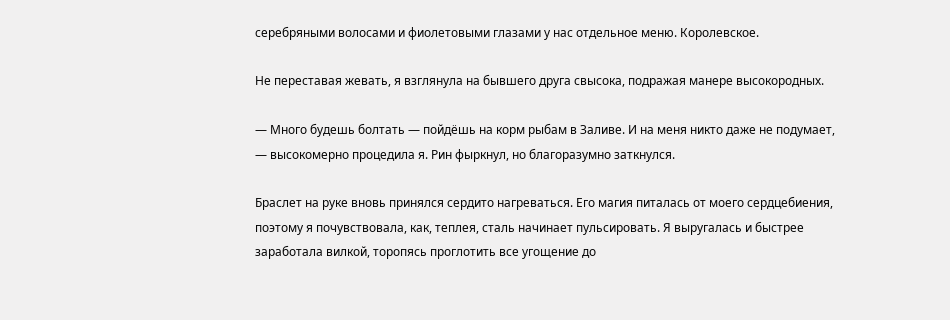серебряными волосами и фиолетовыми глазами у нас отдельное меню. Королевское.

Не переставая жевать, я взглянула на бывшего друга свысока, подражая манере высокородных.

— Много будешь болтать — пойдёшь на корм рыбам в Заливе. И на меня никто даже не подумает, — высокомерно процедила я. Рин фыркнул, но благоразумно заткнулся.

Браслет на руке вновь принялся сердито нагреваться. Его магия питалась от моего сердцебиения, поэтому я почувствовала, как, теплея, сталь начинает пульсировать. Я выругалась и быстрее заработала вилкой, торопясь проглотить все угощение до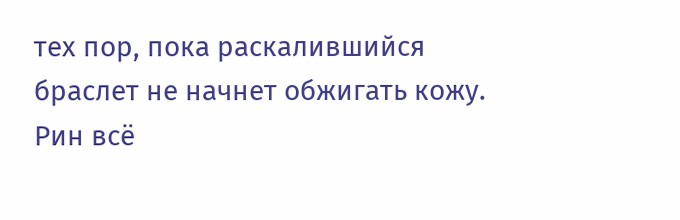тех пор, пока раскалившийся браслет не начнет обжигать кожу. Рин всё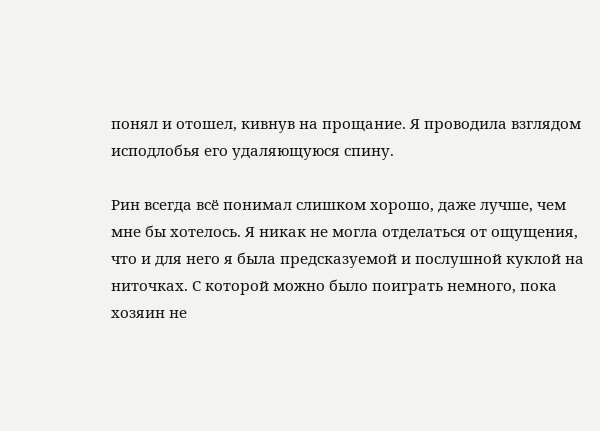понял и отошел, кивнув на прощание. Я проводила взглядом исподлобья его удаляющуюся спину.

Рин всегда всё понимал слишком хорошо, даже лучше, чем мне бы хотелось. Я никак не могла отделаться от ощущения, что и для него я была предсказуемой и послушной куклой на ниточках. С которой можно было поиграть немного, пока хозяин не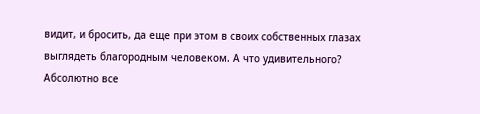видит, и бросить, да еще при этом в своих собственных глазах выглядеть благородным человеком. А что удивительного? Абсолютно все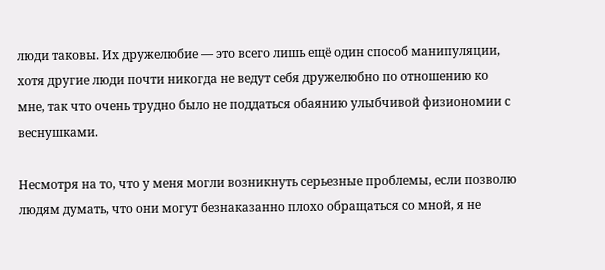люди таковы. Их дружелюбие — это всего лишь ещё один способ манипуляции, хотя другие люди почти никогда не ведут себя дружелюбно по отношению ко мне, так что очень трудно было не поддаться обаянию улыбчивой физиономии с веснушками.

Несмотря на то, что у меня могли возникнуть серьезные проблемы, если позволю людям думать, что они могут безнаказанно плохо обращаться со мной, я не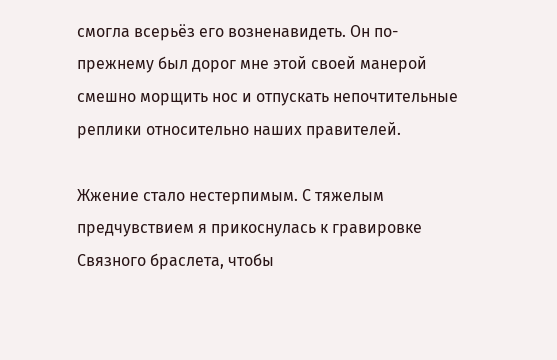смогла всерьёз его возненавидеть. Он по-прежнему был дорог мне этой своей манерой смешно морщить нос и отпускать непочтительные реплики относительно наших правителей.

Жжение стало нестерпимым. С тяжелым предчувствием я прикоснулась к гравировке Связного браслета, чтобы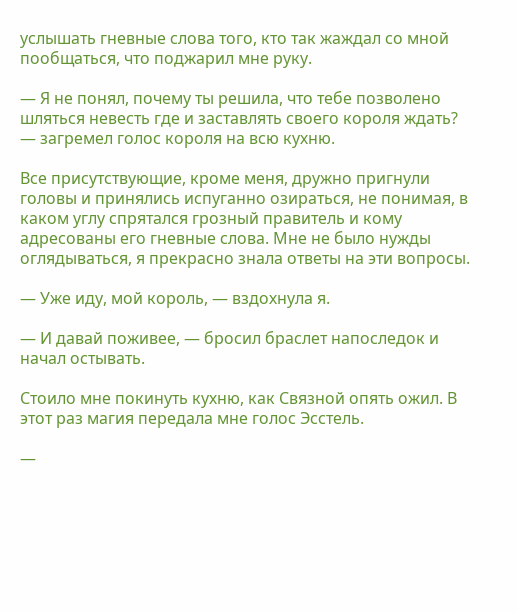услышать гневные слова того, кто так жаждал со мной пообщаться, что поджарил мне руку.

— Я не понял, почему ты решила, что тебе позволено шляться невесть где и заставлять своего короля ждать? — загремел голос короля на всю кухню.

Все присутствующие, кроме меня, дружно пригнули головы и принялись испуганно озираться, не понимая, в каком углу спрятался грозный правитель и кому адресованы его гневные слова. Мне не было нужды оглядываться, я прекрасно знала ответы на эти вопросы.

— Уже иду, мой король, — вздохнула я.

— И давай поживее, — бросил браслет напоследок и начал остывать.

Стоило мне покинуть кухню, как Связной опять ожил. В этот раз магия передала мне голос Эсстель.

—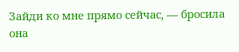Зайди ко мне прямо сейчас, — бросила она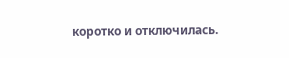коротко и отключилась.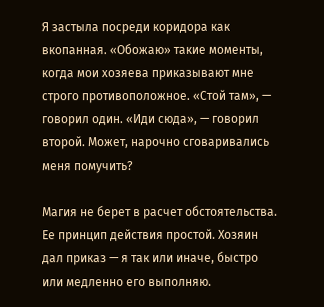Я застыла посреди коридора как вкопанная. «Обожаю» такие моменты, когда мои хозяева приказывают мне строго противоположное. «Стой там», — говорил один. «Иди сюда», — говорил второй. Может, нарочно сговаривались меня помучить?

Магия не берет в расчет обстоятельства. Ее принцип действия простой. Хозяин дал приказ — я так или иначе, быстро или медленно его выполняю.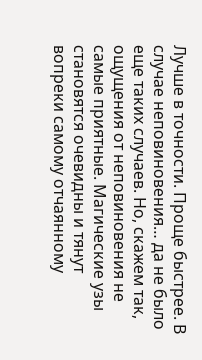Лучше в точности. Проще быстрее. В случае неповиновения… да не было еще таких случаев. Но, скажем так, ощущения от неповиновения не самые приятные. Магические узы становятся очевидны и тянут вопреки самому отчаянному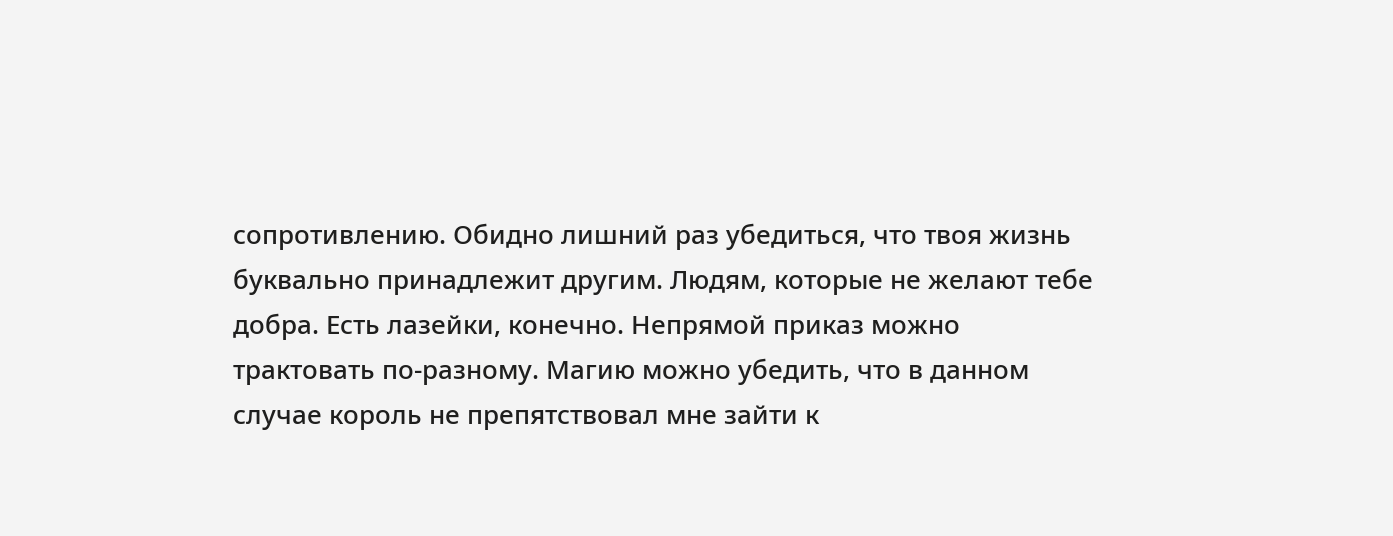сопротивлению. Обидно лишний раз убедиться, что твоя жизнь буквально принадлежит другим. Людям, которые не желают тебе добра. Есть лазейки, конечно. Непрямой приказ можно трактовать по-разному. Магию можно убедить, что в данном случае король не препятствовал мне зайти к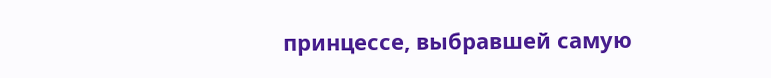принцессе, выбравшей самую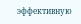эффективную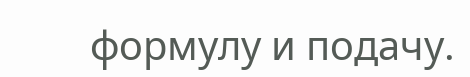формулу и подачу.